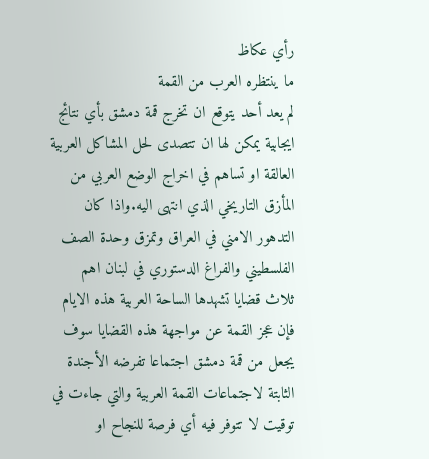رأي عكاظ
ما ينتظره العرب من القمة
لم يعد أحد يتوقع ان تخرج قمة دمشق بأي نتائج ايجابية يمكن لها ان تتصدى لحل المشاكل العربية العالقة او تساهم في اخراج الوضع العربي من المأزق التاريخي الذي انتهى اليه.واذا كان التدهور الامني في العراق وتمزق وحدة الصف الفلسطيني والفراغ الدستوري في لبنان اهم ثلاث قضايا تشهدها الساحة العربية هذه الايام فإن عجز القمة عن مواجهة هذه القضايا سوف يجعل من قمة دمشق اجتماعا تفرضه الأجندة الثابتة لاجتماعات القمة العربية والتي جاءت في توقيت لا تتوفر فيه أي فرصة للنجاح او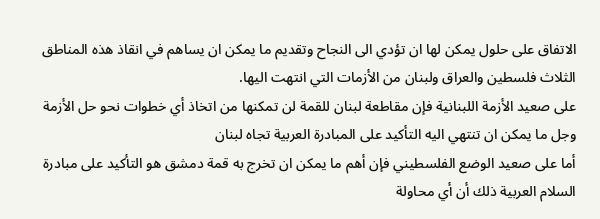الاتفاق على حلول يمكن لها ان تؤدي الى النجاح وتقديم ما يمكن ان يساهم في انقاذ هذه المناطق الثلاث فلسطين والعراق ولبنان من الأزمات التي انتهت اليها.
على صعيد الأزمة اللبنانية فإن مقاطعة لبنان للقمة لن تمكنها من اتخاذ أي خطوات نحو حل الأزمة وجل ما يمكن ان تنتهي اليه التأكيد على المبادرة العربية تجاه لبنان
أما على صعيد الوضع الفلسطيني فإن أهم ما يمكن ان تخرج به قمة دمشق هو التأكيد على مبادرة السلام العربية ذلك أن أي محاولة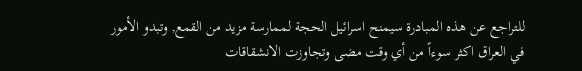للتراجع عن هذه المبادرة سيمنح اسرائيل الحجة لممارسة مزيد من القمع, وتبدو الأمور في العراق اكثر سوءاً من أي وقت مضى وتجاوزت الانشقاقات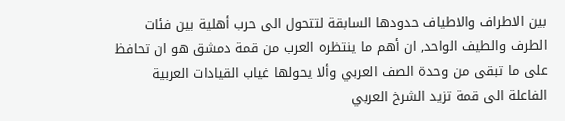بين الاطراف والاطياف حدودها السابقة لتتحول الى حرب أهلية بين فئات الطرف والطيف الواحد, ان أهم ما ينتظره العرب من قمة دمشق هو ان تحافظ على ما تبقى من وحدة الصف العربي وألا يحولها غياب القيادات العربية الفاعلة الى قمة تزيد الشرخ العربي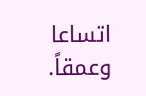اتساعا وعمقاً.